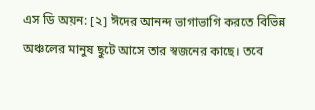এস ডি অয়ন: [২] ঈদের আনন্দ ভাগাভাগি করতে বিভিন্ন অঞ্চলের মানুষ ছুটে আসে তার স্বজনের কাছে। তবে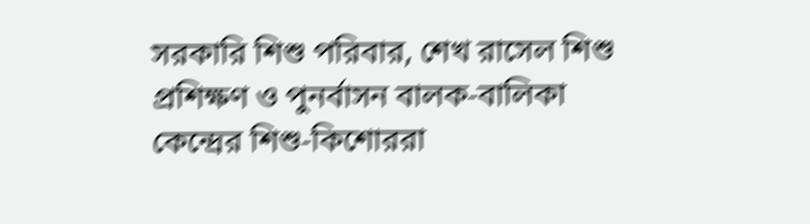সরকারি শিশু পরিবার, শেখ রাসেল শিশু প্রশিক্ষণ ও পুনর্বাসন বালক-বালিকা কেন্দ্রের শিশু-কিশোররা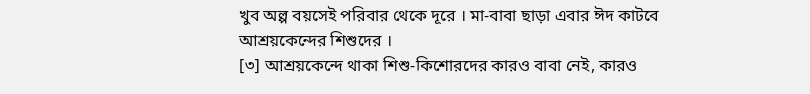খুব অল্প বয়সেই পরিবার থেকে দূরে । মা-বাবা ছাড়া এবার ঈদ কাটবে আশ্রয়কেন্দের শিশুদের ।
[৩] আশ্রয়কেন্দে থাকা শিশু-কিশোরদের কারও বাবা নেই, কারও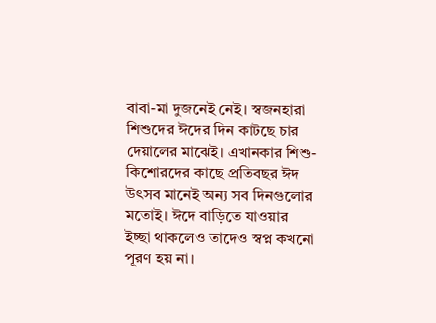বাবা-মা দুজনেই নেই। স্বজনহারা শিশুদের ঈদের দিন কাটছে চার দেয়ালের মাঝেই। এখানকার শিশু-কিশোরদের কাছে প্রতিবছর ঈদ উৎসব মানেই অন্য সব দিনগুলোর মতোই। ঈদে বাড়িতে যাওয়ার ইচ্ছা থাকলেও তাদেও স্বপ্ন কখনো পূরণ হয় না।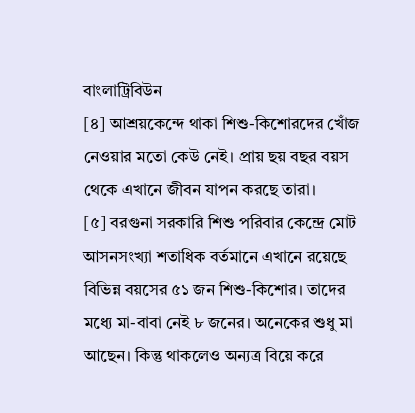বাংলাট্রিবিউন
[৪] আশ্রয়কেন্দে থাকা শিশু-কিশোরদের খোঁজ নেওয়ার মতো কেউ নেই। প্রায় ছয় বছর বয়স থেকে এখানে জীবন যাপন করছে তারা।
[৫] বরগুনা সরকারি শিশু পরিবার কেন্দ্রে মোট আসনসংখ্যা শতাধিক বর্তমানে এখানে রয়েছে বিভিন্ন বয়সের ৫১ জন শিশু-কিশোর। তাদের মধ্যে মা-বাবা নেই ৮ জনের। অনেকের শুধু মা আছেন। কিন্তু থাকলেও অন্যত্র বিয়ে করে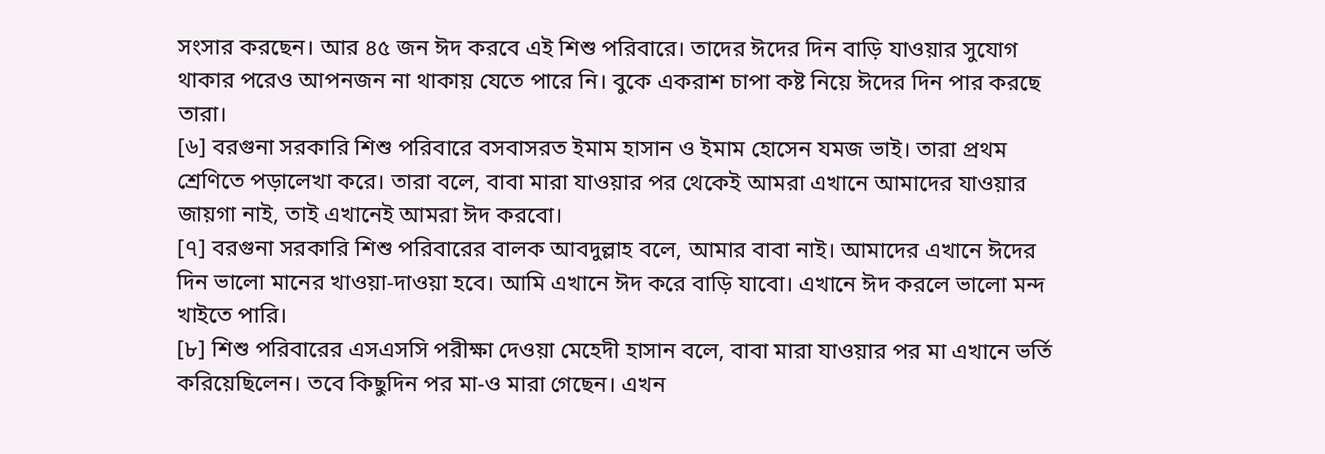সংসার করছেন। আর ৪৫ জন ঈদ করবে এই শিশু পরিবারে। তাদের ঈদের দিন বাড়ি যাওয়ার সুযোগ থাকার পরেও আপনজন না থাকায় যেতে পারে নি। বুকে একরাশ চাপা কষ্ট নিয়ে ঈদের দিন পার করছে তারা।
[৬] বরগুনা সরকারি শিশু পরিবারে বসবাসরত ইমাম হাসান ও ইমাম হোসেন যমজ ভাই। তারা প্রথম শ্রেণিতে পড়ালেখা করে। তারা বলে, বাবা মারা যাওয়ার পর থেকেই আমরা এখানে আমাদের যাওয়ার জায়গা নাই, তাই এখানেই আমরা ঈদ করবো।
[৭] বরগুনা সরকারি শিশু পরিবারের বালক আবদুল্লাহ বলে, আমার বাবা নাই। আমাদের এখানে ঈদের দিন ভালো মানের খাওয়া-দাওয়া হবে। আমি এখানে ঈদ করে বাড়ি যাবো। এখানে ঈদ করলে ভালো মন্দ খাইতে পারি।
[৮] শিশু পরিবারের এসএসসি পরীক্ষা দেওয়া মেহেদী হাসান বলে, বাবা মারা যাওয়ার পর মা এখানে ভর্তি করিয়েছিলেন। তবে কিছুদিন পর মা-ও মারা গেছেন। এখন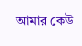আমার কেউ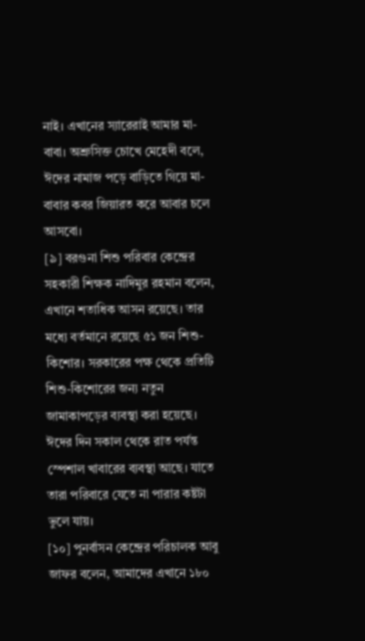নাই। এখানের স্যারেরাই আমার মা-বাবা। অশ্রুসিক্ত চোখে মেহেদী বলে, ঈদের নামাজ পড়ে বাড়িতে গিয়ে মা-বাবার কবর জিয়ারত করে আবার চলে আসবো।
[৯] বরগুনা শিশু পরিবার কেন্দ্রের সহকারী শিক্ষক নাদিমুর রহমান বলেন, এখানে শতাধিক আসন রয়েছে। তার মধ্যে বর্তমানে রয়েছে ৫১ জন শিশু-কিশোর। সরকারের পক্ষ থেকে প্রতিটি শিশু-কিশোরের জন্য নতুন জামাকাপড়ের ব্যবস্থা করা হয়েছে। ঈদের দিন সকাল থেকে রাত পর্যন্ত স্পেশাল খাবারের ব্যবস্থা আছে। যাতে তারা পরিবারে যেতে না পারার কষ্টটা ভুলে যায়।
[১০] পুনর্বাসন কেন্দ্রের পরিচালক আবু জাফর বলেন, আমাদের এখানে ১৮০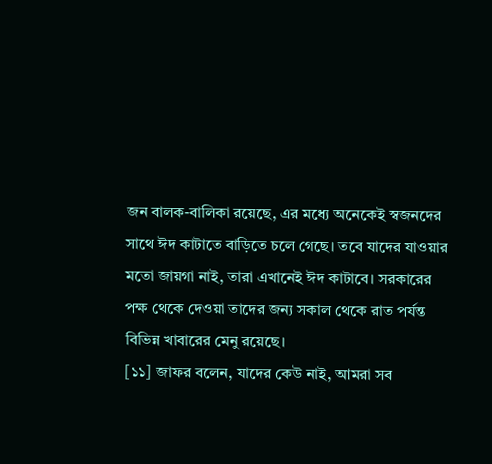জন বালক-বালিকা রয়েছে, এর মধ্যে অনেকেই স্বজনদের সাথে ঈদ কাটাতে বাড়িতে চলে গেছে। তবে যাদের যাওয়ার মতো জায়গা নাই, তারা এখানেই ঈদ কাটাবে। সরকারের পক্ষ থেকে দেওয়া তাদের জন্য সকাল থেকে রাত পর্যন্ত বিভিন্ন খাবারের মেনু রয়েছে।
[১১] জাফর বলেন, যাদের কেউ নাই, আমরা সব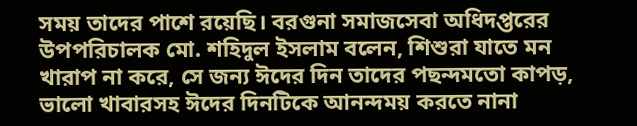সময় তাদের পাশে রয়েছি। বরগুনা সমাজসেবা অধিদপ্তরের উপপরিচালক মো. শহিদুল ইসলাম বলেন, শিশুরা যাতে মন খারাপ না করে, সে জন্য ঈদের দিন তাদের পছন্দমতো কাপড়, ভালো খাবারসহ ঈদের দিনটিকে আনন্দময় করতে নানা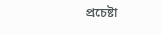প্রচেষ্টা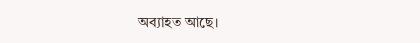অব্যাহত আছে।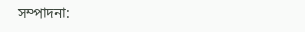সম্পাদনা: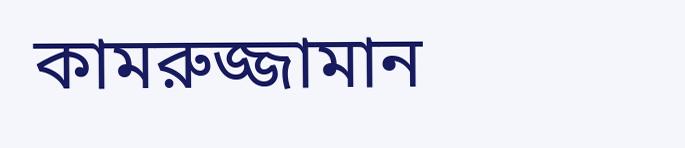কামরুজ্জামান